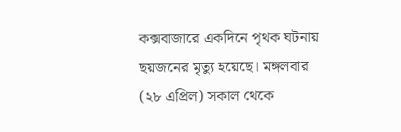কক্সবাজারে একদিনে পৃথক ঘটনায় ছয়জনের মৃত্যু হয়েছে। মঙ্গলবার (২৮ এপ্রিল) সকাল থেকে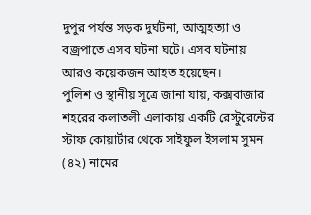দুপুর পর্যন্ত সড়ক দুর্ঘটনা, আত্মহত্যা ও বজ্রপাতে এসব ঘটনা ঘটে। এসব ঘটনায় আরও কয়েকজন আহত হয়েছেন।
পুলিশ ও স্থানীয় সূত্রে জানা যায়, কক্সবাজার শহরের কলাতলী এলাকায় একটি রেস্টুরেন্টের স্টাফ কোয়ার্টার থেকে সাইফুল ইসলাম সুমন (৪২) নামের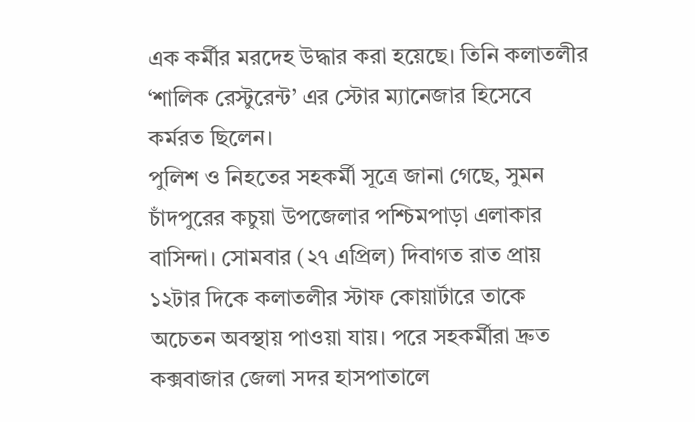এক কর্মীর মরদেহ উদ্ধার করা হয়েছে। তিনি কলাতলীর ‘শালিক রেস্টুরেন্ট’ এর স্টোর ম্যানেজার হিসেবে কর্মরত ছিলেন।
পুলিশ ও নিহতের সহকর্মী সূত্রে জানা গেছে, সুমন চাঁদপুরের কচুয়া উপজেলার পশ্চিমপাড়া এলাকার বাসিন্দা। সোমবার (২৭ এপ্রিল) দিবাগত রাত প্রায় ১২টার দিকে কলাতলীর স্টাফ কোয়ার্টারে তাকে অচেতন অবস্থায় পাওয়া যায়। পরে সহকর্মীরা দ্রুত কক্সবাজার জেলা সদর হাসপাতালে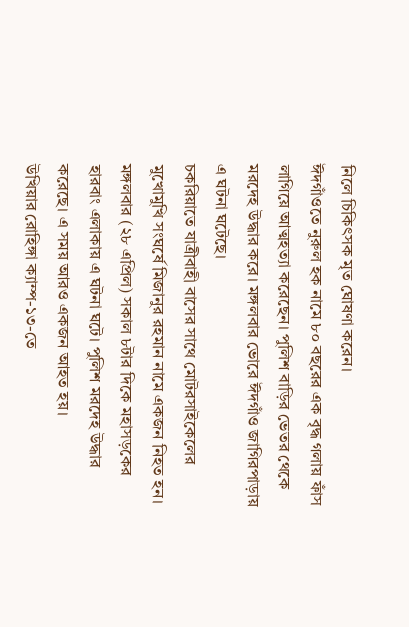নিলে চিকিৎসক মৃত ঘোষণা করেন।
ঈদগাঁওতে নুরুল হক নামে ৮০ বছরের এক বৃদ্ধ গলায় ফাঁস লাগিয়ে আত্মহত্যা করেছেন। পুলিশ বাড়ির ভেতর থেকে মরদেহ উদ্ধার করে। মঙ্গলবার ভোরে ঈদগাঁও জাগিরপাড়ায় এ ঘটনা ঘটেছে।
চকরিয়াতে যাত্রীবাহী বাসের সাথে মোটরসাইকেলের মুখোমুখি সংঘর্ষে মিজানুর রহমান নামে একজন নিহত হন। মঙ্গলবার (২৮ এপ্রিল) সকাল ৮টার দিকে মহাসড়কের হারবাং এলাকায় এ ঘটনা ঘটে। পুলিশ মরদেহ উদ্ধার করেছে। এ সময় আরও একজন আহত হয়।
উখিয়ার রোহিঙ্গা ক্যাম্প-১৩-তে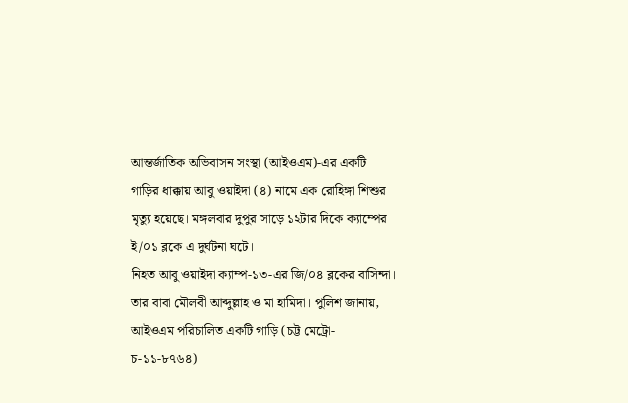আন্তর্জাতিক অভিবাসন সংস্থা (আইওএম)-এর একটি গাড়ির ধাক্কায় আবু ওয়াইদা (৪) নামে এক রোহিঙ্গা শিশুর মৃত্যু হয়েছে। মঙ্গলবার দুপুর সাড়ে ১২টার দিকে ক্যাম্পের ই/০১ ব্লকে এ দুর্ঘটনা ঘটে।
নিহত আবু ওয়াইদা ক্যাম্প-১৩-এর জি/০৪ ব্লকের বাসিন্দা। তার বাবা মৌলবী আব্দুল্লাহ ও মা হামিদা। পুলিশ জানায়, আইওএম পরিচালিত একটি গাড়ি (চট্ট মেট্রো-চ-১১-৮৭৬৪)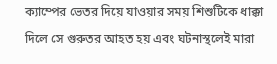ক্যাম্পের ভেতর দিয়ে যাওয়ার সময় শিশুটিকে ধাক্কা দিলে সে গুরুতর আহত হয় এবং ঘটনাস্থলেই মারা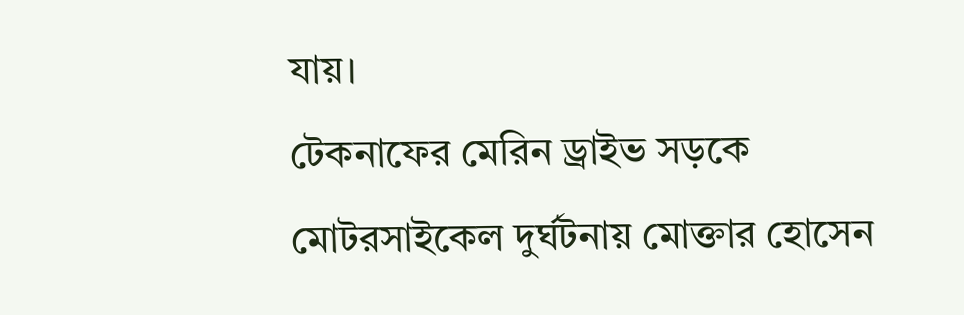যায়।
টেকনাফের মেরিন ড্রাইভ সড়কে মোটরসাইকেল দুর্ঘটনায় মোক্তার হোসেন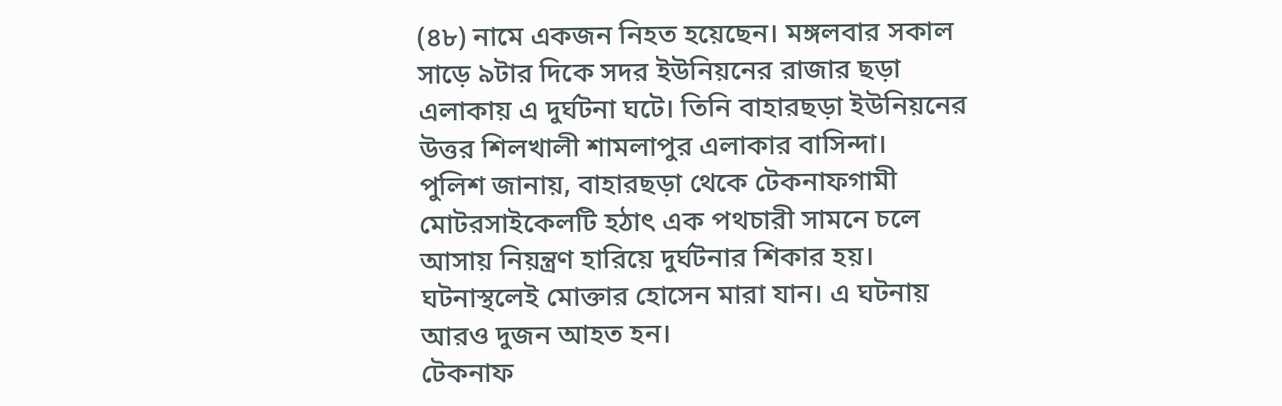(৪৮) নামে একজন নিহত হয়েছেন। মঙ্গলবার সকাল সাড়ে ৯টার দিকে সদর ইউনিয়নের রাজার ছড়া এলাকায় এ দুর্ঘটনা ঘটে। তিনি বাহারছড়া ইউনিয়নের উত্তর শিলখালী শামলাপুর এলাকার বাসিন্দা।
পুলিশ জানায়, বাহারছড়া থেকে টেকনাফগামী মোটরসাইকেলটি হঠাৎ এক পথচারী সামনে চলে আসায় নিয়ন্ত্রণ হারিয়ে দুর্ঘটনার শিকার হয়। ঘটনাস্থলেই মোক্তার হোসেন মারা যান। এ ঘটনায় আরও দুজন আহত হন।
টেকনাফ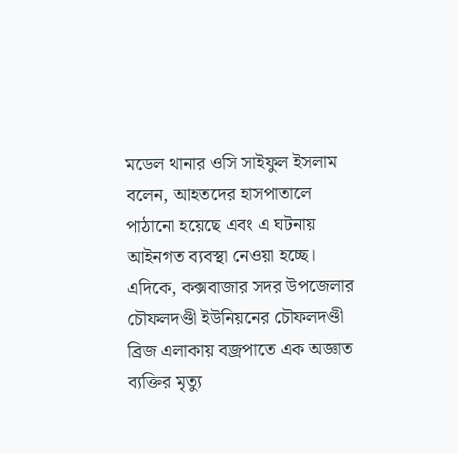মডেল থানার ওসি সাইফুল ইসলাম বলেন, আহতদের হাসপাতালে পাঠানো হয়েছে এবং এ ঘটনায় আইনগত ব্যবস্থা নেওয়া হচ্ছে।
এদিকে, কক্সবাজার সদর উপজেলার চৌফলদণ্ডী ইউনিয়নের চৌফলদণ্ডী ব্রিজ এলাকায় বজ্রপাতে এক অজ্ঞাত ব্যক্তির মৃত্যু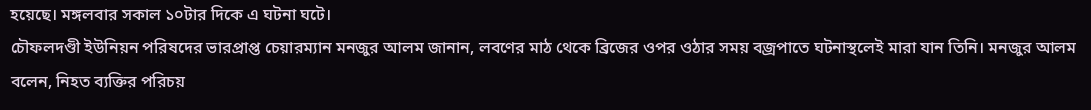হয়েছে। মঙ্গলবার সকাল ১০টার দিকে এ ঘটনা ঘটে।
চৌফলদণ্ডী ইউনিয়ন পরিষদের ভারপ্রাপ্ত চেয়ারম্যান মনজুর আলম জানান, লবণের মাঠ থেকে ব্রিজের ওপর ওঠার সময় বজ্রপাতে ঘটনাস্থলেই মারা যান তিনি। মনজুর আলম বলেন, নিহত ব্যক্তির পরিচয়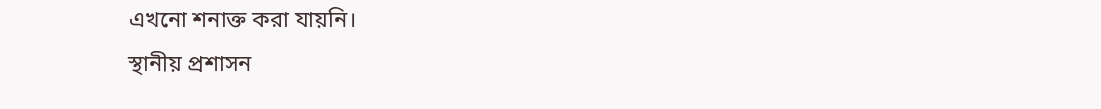এখনো শনাক্ত করা যায়নি।
স্থানীয় প্রশাসন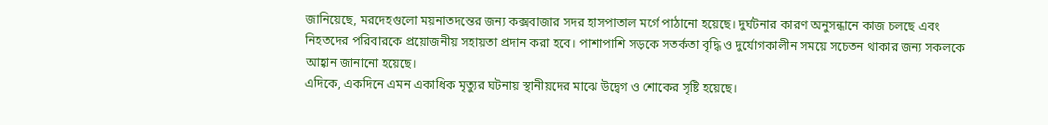জানিয়েছে, মরদেহগুলো ময়নাতদন্তের জন্য কক্সবাজার সদর হাসপাতাল মর্গে পাঠানো হয়েছে। দুর্ঘটনার কারণ অনুসন্ধানে কাজ চলছে এবং নিহতদের পরিবারকে প্রয়োজনীয় সহায়তা প্রদান করা হবে। পাশাপাশি সড়কে সতর্কতা বৃদ্ধি ও দুর্যোগকালীন সময়ে সচেতন থাকার জন্য সকলকে আহ্বান জানানো হয়েছে।
এদিকে, একদিনে এমন একাধিক মৃত্যুর ঘটনায় স্থানীয়দের মাঝে উদ্বেগ ও শোকের সৃষ্টি হয়েছে।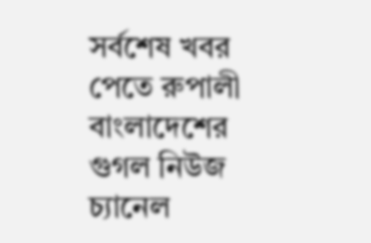সর্বশেষ খবর পেতে রুপালী বাংলাদেশের গুগল নিউজ চ্যানেল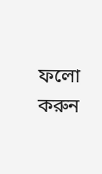ফলো করুন